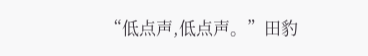“低点声,低点声。”田豹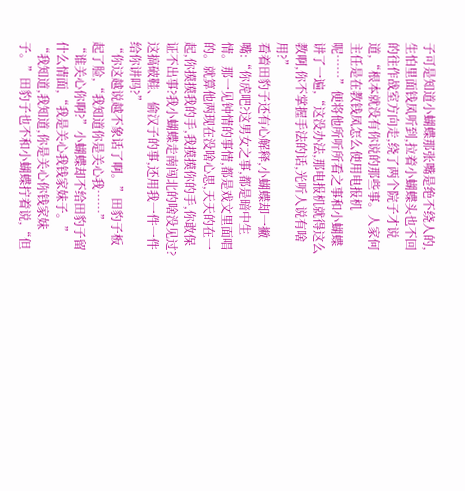子可是知道小蝴蝶那张嘴是绝不绕人的,生怕里面钱凤听到,拉着小蝴蝶头也不回的往作战室方向走,绕了两个院子才说道,“根本就没有你说的那些事。人家何主任是在教钱凤怎么使用电报机呢……”便将他所听所看之事和小蝴蝶讲了一遍,“这没办法,那电报机就得这么教啊,你不掌握手法的话,光听人说有啥用?”
看着田豹子还有心解释,小蝴蝶却一撇嘴:“你虎吧?这男女之事,都是暗中生情。那一见钟情的事情,都是戏文里面唱的。就算他两现在没啥心思,天天的在一起,你摸摸我的手,我摸摸你的手,你敢保证不出事?我小蝴蝶走南闯北的啥没见过?这搞破鞋、偷汉子的事,还用我一件一件给你讲吗?”
“你这越说越不象话了啊。”田豹子板起了脸,“我知道你是关心我……”
“谁关心你啊?”小蝴蝶却不给田豹子留什么情面,“我是关心我钱家妹子。”
“我知道,我知道,你是关心你钱家妹子。”田豹子也不和小蝴蝶拧着说,“但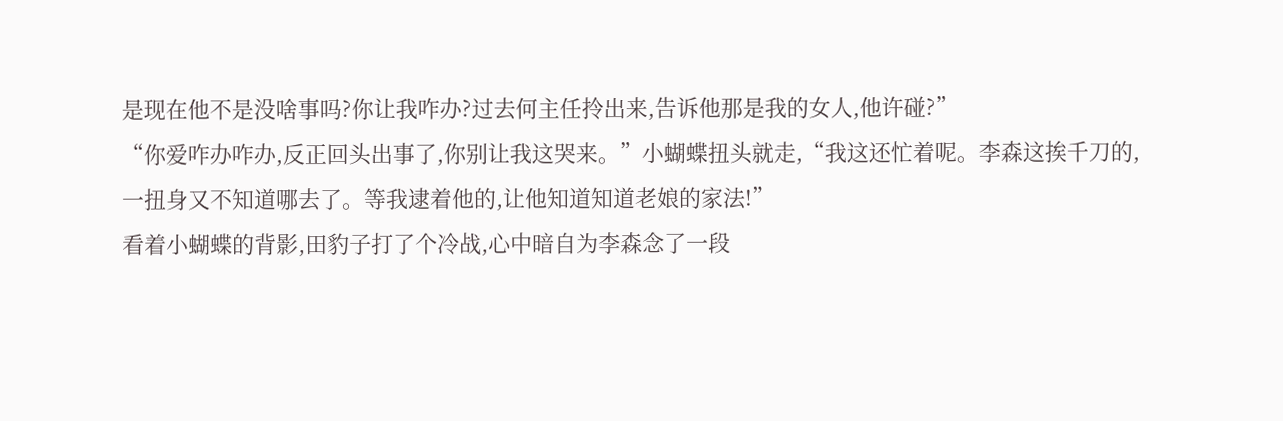是现在他不是没啥事吗?你让我咋办?过去何主任拎出来,告诉他那是我的女人,他许碰?”
“你爱咋办咋办,反正回头出事了,你别让我这哭来。”小蝴蝶扭头就走,“我这还忙着呢。李森这挨千刀的,一扭身又不知道哪去了。等我逮着他的,让他知道知道老娘的家法!”
看着小蝴蝶的背影,田豹子打了个冷战,心中暗自为李森念了一段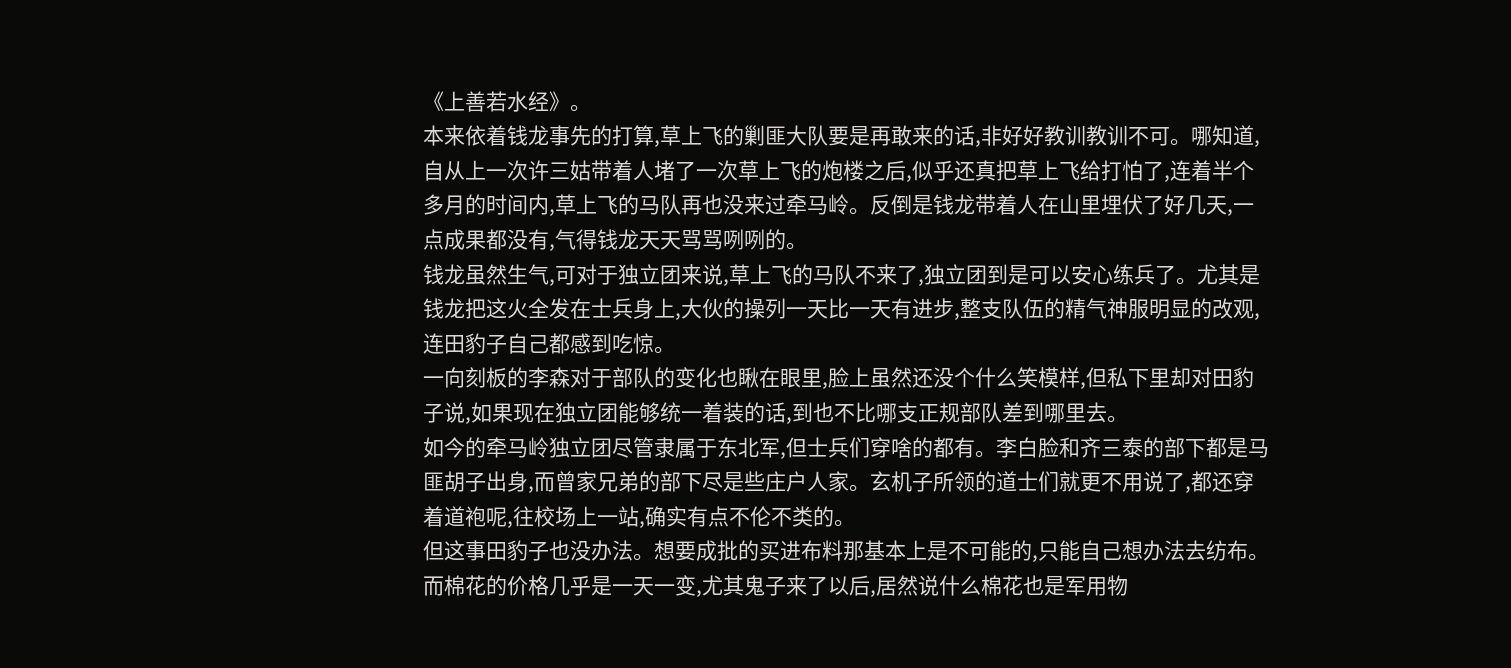《上善若水经》。
本来依着钱龙事先的打算,草上飞的剿匪大队要是再敢来的话,非好好教训教训不可。哪知道,自从上一次许三姑带着人堵了一次草上飞的炮楼之后,似乎还真把草上飞给打怕了,连着半个多月的时间内,草上飞的马队再也没来过牵马岭。反倒是钱龙带着人在山里埋伏了好几天,一点成果都没有,气得钱龙天天骂骂咧咧的。
钱龙虽然生气,可对于独立团来说,草上飞的马队不来了,独立团到是可以安心练兵了。尤其是钱龙把这火全发在士兵身上,大伙的操列一天比一天有进步,整支队伍的精气神服明显的改观,连田豹子自己都感到吃惊。
一向刻板的李森对于部队的变化也瞅在眼里,脸上虽然还没个什么笑模样,但私下里却对田豹子说,如果现在独立团能够统一着装的话,到也不比哪支正规部队差到哪里去。
如今的牵马岭独立团尽管隶属于东北军,但士兵们穿啥的都有。李白脸和齐三泰的部下都是马匪胡子出身,而曾家兄弟的部下尽是些庄户人家。玄机子所领的道士们就更不用说了,都还穿着道袍呢,往校场上一站,确实有点不伦不类的。
但这事田豹子也没办法。想要成批的买进布料那基本上是不可能的,只能自己想办法去纺布。而棉花的价格几乎是一天一变,尤其鬼子来了以后,居然说什么棉花也是军用物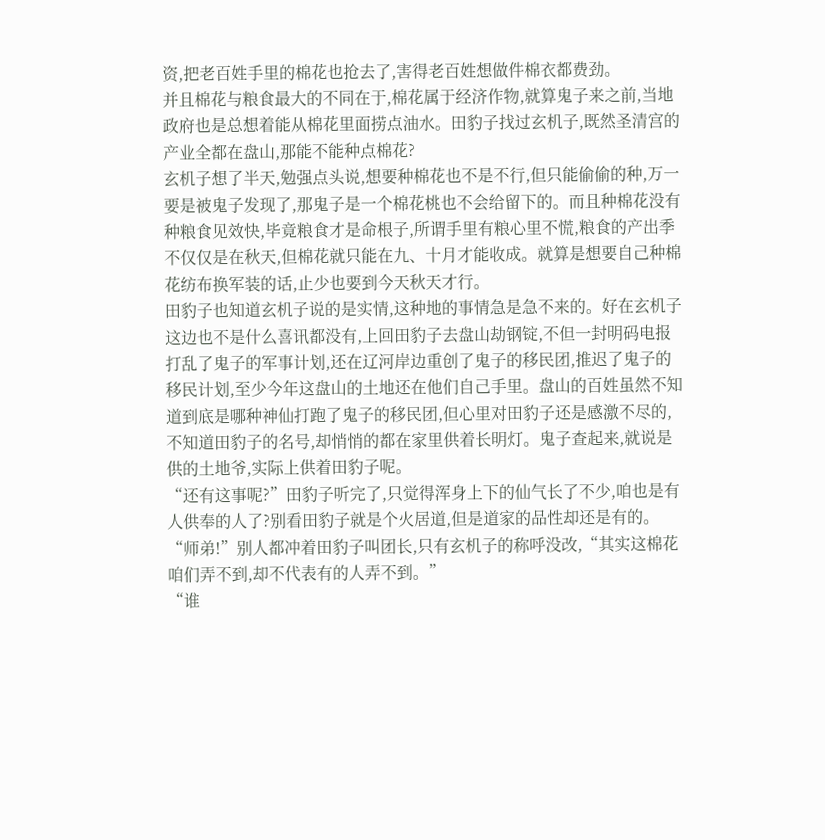资,把老百姓手里的棉花也抢去了,害得老百姓想做件棉衣都费劲。
并且棉花与粮食最大的不同在于,棉花属于经济作物,就算鬼子来之前,当地政府也是总想着能从棉花里面捞点油水。田豹子找过玄机子,既然圣清宫的产业全都在盘山,那能不能种点棉花?
玄机子想了半天,勉强点头说,想要种棉花也不是不行,但只能偷偷的种,万一要是被鬼子发现了,那鬼子是一个棉花桃也不会给留下的。而且种棉花没有种粮食见效快,毕竟粮食才是命根子,所谓手里有粮心里不慌,粮食的产出季不仅仅是在秋天,但棉花就只能在九、十月才能收成。就算是想要自己种棉花纺布换军装的话,止少也要到今天秋天才行。
田豹子也知道玄机子说的是实情,这种地的事情急是急不来的。好在玄机子这边也不是什么喜讯都没有,上回田豹子去盘山劫钢锭,不但一封明码电报打乱了鬼子的军事计划,还在辽河岸边重创了鬼子的移民团,推迟了鬼子的移民计划,至少今年这盘山的土地还在他们自己手里。盘山的百姓虽然不知道到底是哪种神仙打跑了鬼子的移民团,但心里对田豹子还是感激不尽的,不知道田豹子的名号,却悄悄的都在家里供着长明灯。鬼子查起来,就说是供的土地爷,实际上供着田豹子呢。
“还有这事呢?”田豹子听完了,只觉得浑身上下的仙气长了不少,咱也是有人供奉的人了?别看田豹子就是个火居道,但是道家的品性却还是有的。
“师弟!”别人都冲着田豹子叫团长,只有玄机子的称呼没改,“其实这棉花咱们弄不到,却不代表有的人弄不到。”
“谁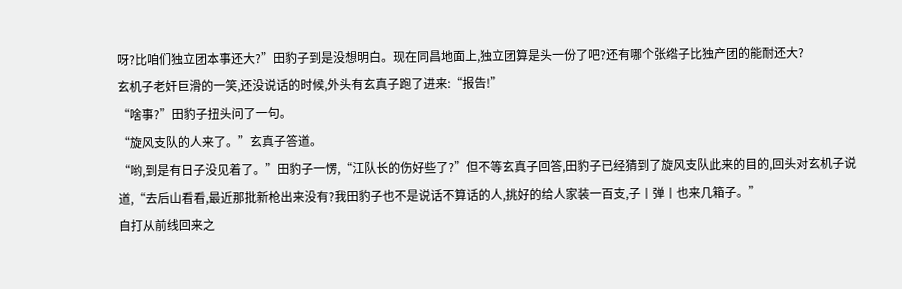呀?比咱们独立团本事还大?”田豹子到是没想明白。现在同昌地面上,独立团算是头一份了吧?还有哪个张绺子比独产团的能耐还大?
玄机子老奸巨滑的一笑,还没说话的时候,外头有玄真子跑了进来:“报告!”
“啥事?”田豹子扭头问了一句。
“旋风支队的人来了。”玄真子答道。
“哟,到是有日子没见着了。”田豹子一愣,“江队长的伤好些了?”但不等玄真子回答,田豹子已经猜到了旋风支队此来的目的,回头对玄机子说道,“去后山看看,最近那批新枪出来没有?我田豹子也不是说话不算话的人,挑好的给人家装一百支,子丨弹丨也来几箱子。”
自打从前线回来之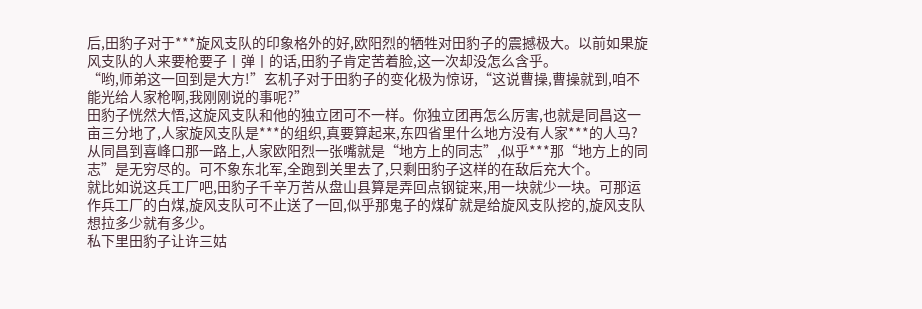后,田豹子对于***旋风支队的印象格外的好,欧阳烈的牺牲对田豹子的震撼极大。以前如果旋风支队的人来要枪要子丨弹丨的话,田豹子肯定苦着脸,这一次却没怎么含乎。
“哟,师弟这一回到是大方!”玄机子对于田豹子的变化极为惊讶,“这说曹操,曹操就到,咱不能光给人家枪啊,我刚刚说的事呢?”
田豹子恍然大悟,这旋风支队和他的独立团可不一样。你独立团再怎么厉害,也就是同昌这一亩三分地了,人家旋风支队是***的组织,真要算起来,东四省里什么地方没有人家***的人马?
从同昌到喜峰口那一路上,人家欧阳烈一张嘴就是“地方上的同志”,似乎***那“地方上的同志”是无穷尽的。可不象东北军,全跑到关里去了,只剩田豹子这样的在敌后充大个。
就比如说这兵工厂吧,田豹子千辛万苦从盘山县算是弄回点钢锭来,用一块就少一块。可那运作兵工厂的白煤,旋风支队可不止送了一回,似乎那鬼子的煤矿就是给旋风支队挖的,旋风支队想拉多少就有多少。
私下里田豹子让许三姑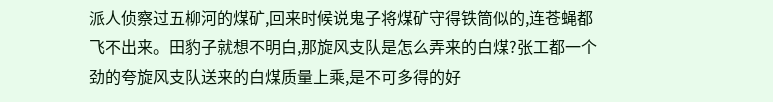派人侦察过五柳河的煤矿,回来时候说鬼子将煤矿守得铁筒似的,连苍蝇都飞不出来。田豹子就想不明白,那旋风支队是怎么弄来的白煤?张工都一个劲的夸旋风支队送来的白煤质量上乘,是不可多得的好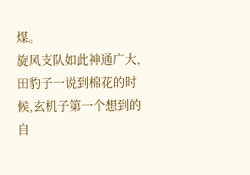煤。
旋风支队如此神通广大,田豹子一说到棉花的时候,玄机子第一个想到的自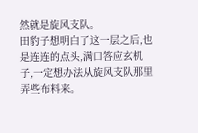然就是旋风支队。
田豹子想明白了这一层之后,也是连连的点头,满口答应玄机子,一定想办法从旋风支队那里弄些布料来。